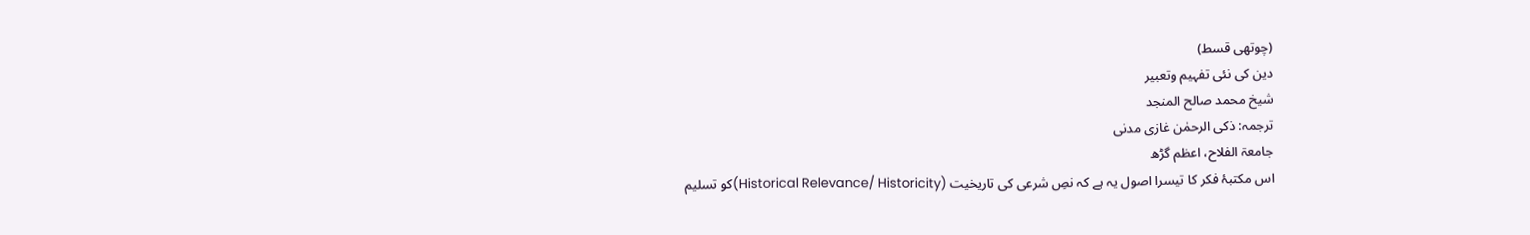(چوتھی قسط)
دین کی نئی تفہیم وتعبیر
شیخ محمد صالح المنجد
ترجمہ: ذکی الرحمٰن غازی مدنی
جامعۃ الفلاح، اعظم گڑھ
اس مکتبۂ فکر کا تیسرا اصول یہ ہے کہ نصِ شرعی کی تاریخیت (Historical Relevance/ Historicity)کو تسلیم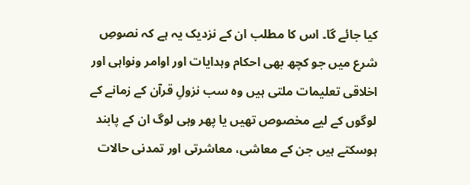کیا جائے گا۔ اس کا مطلب ان کے نزدیک یہ ہے کہ نصوصِ شرع میں جو کچھ بھی احکام وہدایات اور اوامر ونواہی اور اخلاقی تعلیمات ملتی ہیں وہ سب نزولِ قرآن کے زمانے کے لوگوں کے لیے مخصوص تھیں یا پھر وہی لوگ ان کے پابند ہوسکتے ہیں جن کے معاشی، معاشرتی اور تمدنی حالات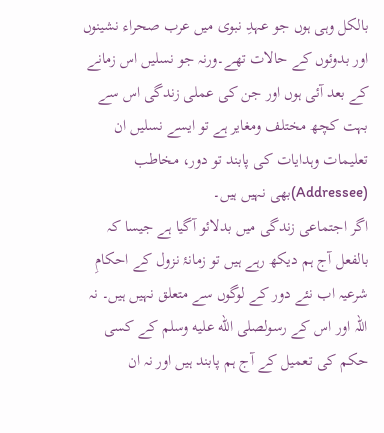بالکل وہی ہوں جو عہدِ نبوی میں عرب صحراء نشینوں اور بدوئوں کے حالات تھے۔ورنہ جو نسلیں اس زمانے کے بعد آئی ہوں اور جن کی عملی زندگی اس سے بہت کچھ مختلف ومغایر ہے تو ایسے نسلیں ان تعلیمات وہدایات کی پابند تو دور، مخاطب (Addressee)بھی نہیں ہیں۔
اگر اجتماعی زندگی میں بدلائو آگیا ہے جیسا کہ بالفعل آج ہم دیکھ رہے ہیں تو زمانۂ نزول کے احکامِ شرعیہ اب نئے دور کے لوگوں سے متعلق نہیں ہیں۔ نہ اللہ اور اس کے رسولصلى الله عليه وسلم کے کسی حکم کی تعمیل کے آج ہم پابند ہیں اور نہ ان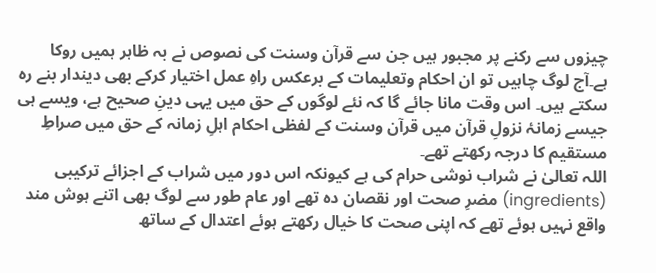چیزوں سے رکنے پر مجبور ہیں جن سے قرآن وسنت کی نصوص نے بہ ظاہر ہمیں روکا ہے۔آج لوگ چاہیں تو ان احکام وتعلیمات کے برعکس راہِ عمل اختیار کرکے بھی دیندار بنے رہ سکتے ہیں۔ اس وقت مانا جائے گا کہ نئے لوگوں کے حق میں یہی دینِ صحیح ہے، ویسے ہی جیسے زمانۂ نزولِ قرآن میں قرآن وسنت کے لفظی احکام اہلِ زمانہ کے حق میں صراطِ مستقیم کا درجہ رکھتے تھے۔
اللہ تعالیٰ نے شراب نوشی حرام کی ہے کیونکہ اس دور میں شراب کے اجزائے ترکیبی (ingredients) مضرِ صحت اور نقصان دہ تھے اور عام طور سے لوگ بھی اتنے ہوش مند واقع نہیں ہوئے تھے کہ اپنی صحت کا خیال رکھتے ہوئے اعتدال کے ساتھ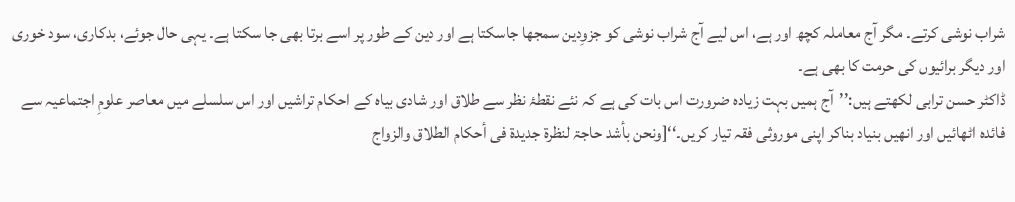شراب نوشی کرتے۔ مگر آج معاملہ کچھ اور ہے، اس لیے آج شراب نوشی کو جزوِدین سمجھا جاسکتا ہے اور دین کے طور پر اسے برتا بھی جا سکتا ہے۔ یہی حال جوئے، بدکاری، سود خوری اور دیگر برائیوں کی حرمت کا بھی ہے۔
ڈاکٹر حسن ترابی لکھتے ہیں:’’آج ہمیں بہت زیادہ ضرورت اس بات کی ہے کہ نئے نقطۂ نظر سے طلاق اور شادی بیاہ کے احکام تراشیں اور اس سلسلے میں معاصر علومِ اجتماعیہ سے فائدہ اٹھائیں اور انھیں بنیاد بناکر اپنی موروثی فقہ تیار کریں۔‘‘[ونحن بأشد حاجۃ لنظرۃ جدیدۃ فی أحکام الطلاق والزواج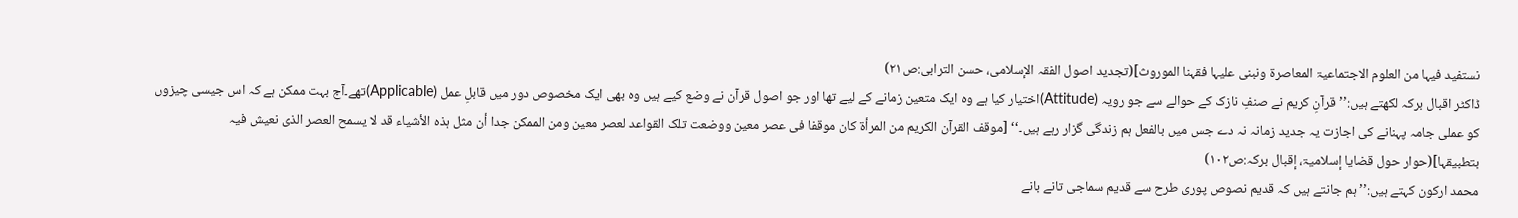نستفید فیہا من العلوم الاجتماعیۃ المعاصرۃ ونبنی علیہا فقہنا الموروث](تجدید اصول الفقہ الإسلامی، حسن الترابی:ص۲۱)
ڈاکٹر اقبال برکہ لکھتے ہیں:’’قرآنِ کریم نے صنفِ نازک کے حوالے سے جو رویہ (Attitude)اختیار کیا ہے وہ ایک متعین زمانے کے لیے تھا اور جو اصول قرآن نے وضع کیے ہیں وہ بھی ایک مخصوص دور میں قابلِ عمل (Applicable)تھے۔آج بہت ممکن ہے کہ اس جیسی چیزوں کو عملی جامہ پہنانے کی اجازت یہ جدید زمانہ نہ دے جس میں بالفعل ہم زندگی گزار رہے ہیں۔‘‘ [موقف القرآن الکریم من المرأۃ کان موقفا فی عصر معین ووضعت تلک القواعد لعصر معین ومن الممکن جدا أن مثل ہذہ الأشیاء قد لا یسمح العصر الذی نعیش فیہ بتطبیقہا](حوار حول قضایا إسلامیۃ، إقبال برکہ:ص۱۰۲)
محمد ارکون کہتے ہیں:’’ہم جانتے ہیں کہ قدیم نصوص پوری طرح سے قدیم سماجی تانے بانے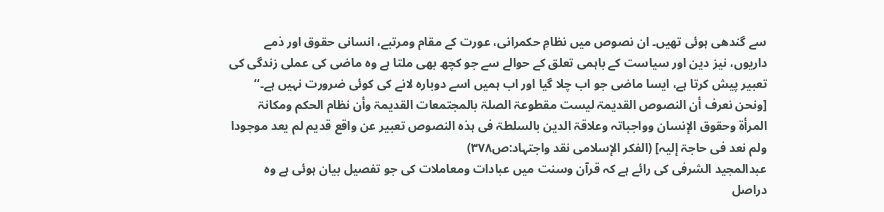سے گندھی ہوئی تھیں۔ ان نصوص میں نظامِ حکمرانی، عورت کے مقام ومرتبے، انسانی حقوق اور ذمے داریوں، نیز دین اور سیاست کے باہمی تعلق کے حوالے سے جو کچھ بھی ملتا ہے وہ ماضی کی عملی زندگی کی تعبیر پیش کرتا ہے، ایسا ماضی جو اب چلا گیا اور اب ہمیں اسے دوبارہ لانے کی کوئی ضرورت نہیں ہے۔‘‘ [ونحن نعرف أن النصوص القدیمۃ لیست مقطوعۃ الصلۃ بالمجتمعات القدیمۃ وأن نظام الحکم ومکانۃ المرأۃ وحقوق الإنسان وواجباتہ وعلاقۃ الدین بالسلطۃ فی ہذہ النصوص تعبیر عن واقع قدیم لم یعد موجودا ولم نعد فی حاجۃ إلیہ] (الفکر الإسلامی نقد واجتہاد:ص۳۷۸)
عبدالمجید الشرفی کی رائے ہے کہ قرآن وسنت میں عبادات ومعاملات کی جو تفصیل بیان ہوئی ہے وہ دراصل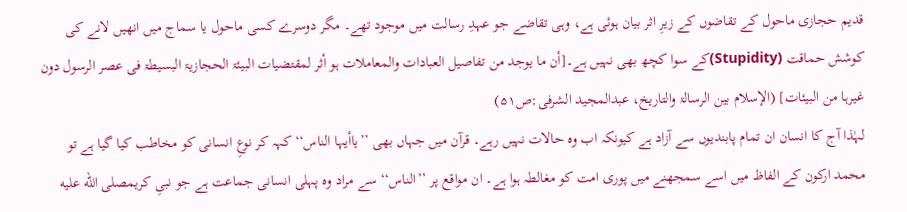قدیم حجازی ماحول کے تقاضوں کے زیرِ اثر بیان ہوئی ہے، وہی تقاضے جو عہدِ رسالت میں موجود تھے۔ مگر دوسرے کسی ماحول یا سماج میں انھیں لانے کی کوشش حماقت (Stupidity)کے سوا کچھ بھی نہیں ہے۔[أن ما یوجد من تفاصیل العبادات والمعاملات ہو أثر لمقتضیات البیئۃ الحجازیۃ البسیطۃ فی عصر الرسول دون غیرہا من البیئات] (الإسلام بین الرسالۃ والتاریخ، عبدالمجید الشرفی:ص۵۱)
لہٰذا آج کا انسان ان تمام پابندیوں سے آزاد ہے کیونکہ اب وہ حالات نہیں رہے۔ قرآن میں جہاں بھی ’’یاأیہا الناس‘‘ کہہ کر نوعِ انسانی کو مخاطب کیا گیا ہے تو محمد ارکون کے الفاظ میں اسے سمجھنے میں پوری امت کو مغالطہ ہوا ہے۔ ان مواقع پر ’’الناس‘‘ سے مراد وہ پہلی انسانی جماعت ہے جو نبیِ کریمصلى الله عليه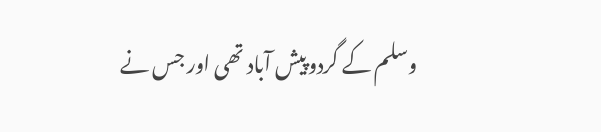وسلم کے گردوپیش آباد تھی اور جس نے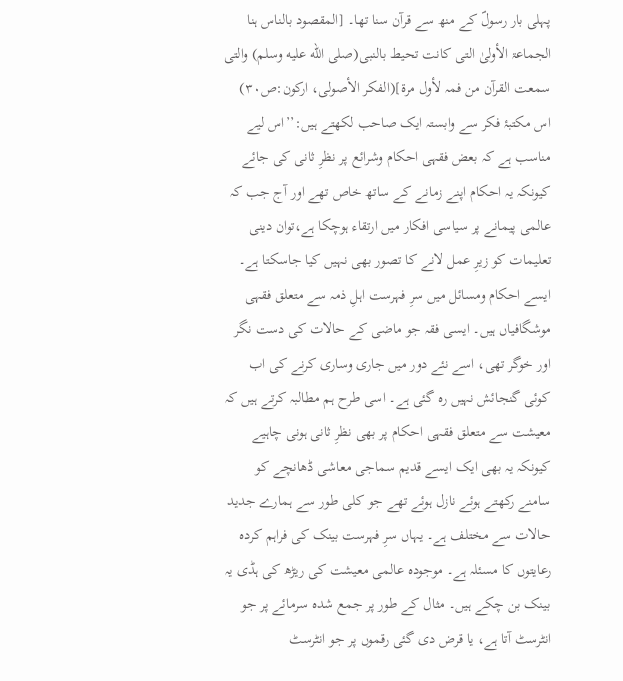پہلی بار رسولؐ کے منھ سے قرآن سنا تھا۔ [المقصود بالناس ہنا الجماعۃ الأولیٰ التی کانت تحیط بالنبی(صلى الله عليه وسلم) والتی سمعت القرآن من فمہ لأول مرۃ](الفکر الأصولی، ارکون:ص۳۰)
اس مکتبۂ فکر سے وابستہ ایک صاحب لکھتے ہیں:’’اس لیے مناسب ہے کہ بعض فقہی احکام وشرائع پر نظرِ ثانی کی جائے کیونکہ یہ احکام اپنے زمانے کے ساتھ خاص تھے اور آج جب کہ عالمی پیمانے پر سیاسی افکار میں ارتقاء ہوچکا ہے،توان دینی تعلیمات کو زیرِ عمل لانے کا تصور بھی نہیں کیا جاسکتا ہے۔ ایسے احکام ومسائل میں سرِ فہرست اہلِ ذمہ سے متعلق فقہی موشگافیاں ہیں۔ ایسی فقہ جو ماضی کے حالات کی دست نگر اور خوگر تھی، اسے نئے دور میں جاری وساری کرنے کی اب کوئی گنجائش نہیں رہ گئی ہے۔ اسی طرح ہم مطالبہ کرتے ہیں کہ معیشت سے متعلق فقہی احکام پر بھی نظرِ ثانی ہونی چاہیے کیونکہ یہ بھی ایک ایسے قدیم سماجی معاشی ڈھانچے کو سامنے رکھتے ہوئے نازل ہوئے تھے جو کلی طور سے ہمارے جدید حالات سے مختلف ہے۔ یہاں سرِ فہرست بینک کی فراہم کردہ رعایتوں کا مسئلہ ہے۔ موجودہ عالمی معیشت کی ریڑھ کی ہڈی یہ بینک بن چکے ہیں۔ مثال کے طور پر جمع شدہ سرمائے پر جو انٹرسٹ آتا ہے، یا قرض دی گئی رقموں پر جو انٹرسٹ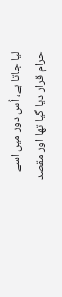لیا جاتا ہے، اُس دور میں اسے حرام قرار دیا گیا تھا اور مقصد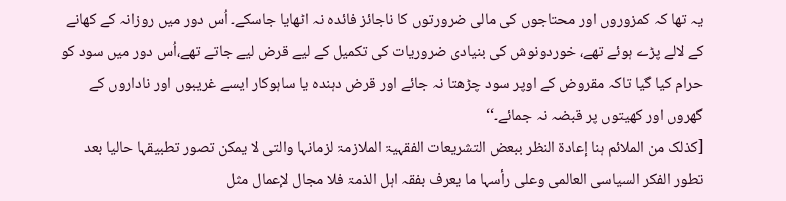یہ تھا کہ کمزوروں اور محتاجوں کی مالی ضرورتوں کا ناجائز فائدہ نہ اٹھایا جاسکے۔ اُس دور میں روزانہ کے کھانے کے لالے پڑے ہوئے تھے، خوردونوش کی بنیادی ضروریات کی تکمیل کے لیے قرض لیے جاتے تھے،اُس دور میں سود کو حرام کیا گیا تاکہ مقروض کے اوپر سود چڑھتا نہ جائے اور قرض دہندہ یا ساہوکار ایسے غریبوں اور ناداروں کے گھروں اور کھیتوں پر قبضہ نہ جمائے۔‘‘
[کذلک من الملائم ہنا إعادۃ النظر ببعض التشریعات الفقہیۃ الملازمۃ لزمانہا والتی لا یمکن تصور تطبیقہا حالیا بعد تطور الفکر السیاسی العالمی وعلی رأسہا ما یعرف بفقہ اہل الذمۃ فلا مجال لإعمال مثل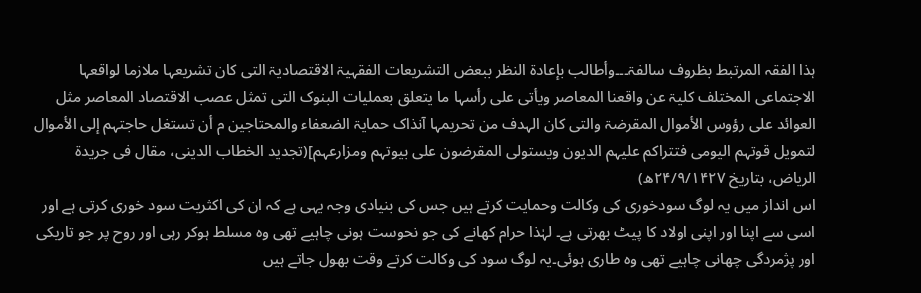ہذا الفقہ المرتبط بظروف سالفۃ۔۔۔وأطالب بإعادۃ النظر ببعض التشریعات الفقہیۃ الاقتصادیۃ التی کان تشریعہا ملازما لواقعہا الاجتماعی المختلف کلیۃ عن واقعنا المعاصر ویأتی علی رأسہا ما یتعلق بعملیات البنوک التی تمثل عصب الاقتصاد المعاصر مثل العوائد علی رؤوس الأموال المقرضۃ والتی کان الہدف من تحریمہا آنذاک حمایۃ الضعفاء والمحتاجین م أن تستغل حاجتہم إلی الأموال لتمویل قوتہم الیومی فتتراکم علیہم الدیون ویستولی المقرضون علی بیوتہم ومزارعہم](تجدید الخطاب الدینی، مقال فی جریدۃ الریاض، بتاریخ ۲۴/۹/۱۴۲۷ھ)
اس انداز میں یہ لوگ سودخوری کی وکالت وحمایت کرتے ہیں جس کی بنیادی وجہ یہی ہے کہ ان کی اکثریت سود خوری کرتی ہے اور اسی سے اپنا اور اپنی اولاد کا پیٹ بھرتی ہے۔ لہٰذا حرام کھانے کی جو نحوست ہونی چاہیے تھی وہ مسلط ہوکر رہی اور روح پر جو تاریکی اور پژمردگی چھانی چاہیے تھی وہ طاری ہوئی۔یہ لوگ سود کی وکالت کرتے وقت بھول جاتے ہیں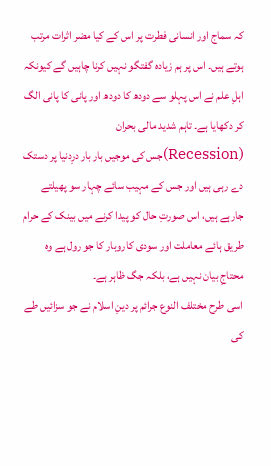کہ سماج اور انسانی فطرت پر اس کے کیا مضر اثرات مرتب ہوتے ہیں۔ اس پر ہم زیادہ گفتگو نہیں کرنا چاہیں گے کیونکہ اہلِ علم نے اس پہلو سے دودھ کا دودھ اور پانی کا پانی الگ کر دکھایا ہے۔ تاہم شدید مالی بحران (Recession)جس کی موجیں بار بار درِدنیا پر دستک دے رہی ہیں اور جس کے مہیب سائے چہار سو پھیلتے جارہے ہیں، اس صورتِ حال کو پیدا کرنے میں بینک کے حرام طریق ہائے معاملت اور سودی کاروبار کا جو رول ہے وہ محتاجِ بیان نہیں ہے، بلکہ جگ ظاہر ہے۔
اسی طرح مختلف النوع جرائم پر دینِ اسلام نے جو سزائیں طے کی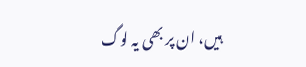ہیں، ان پر بھی یہ لوگ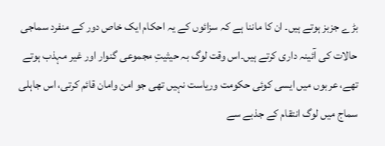بڑے جزبز ہوتے ہیں۔ ان کا ماننا ہے کہ سزائوں کے یہ احکام ایک خاص دور کے منفرد سماجی حالات کی آئینہ داری کرتے ہیں۔اس وقت لوگ بہ حیثیتِ مجموعی گنوار اور غیر مہذب ہوتے تھے، عربوں میں ایسی کوئی حکومت وریاست نہیں تھی جو امن وامان قائم کرتی، اس جاہلی سماج میں لوگ انتقام کے جذبے سے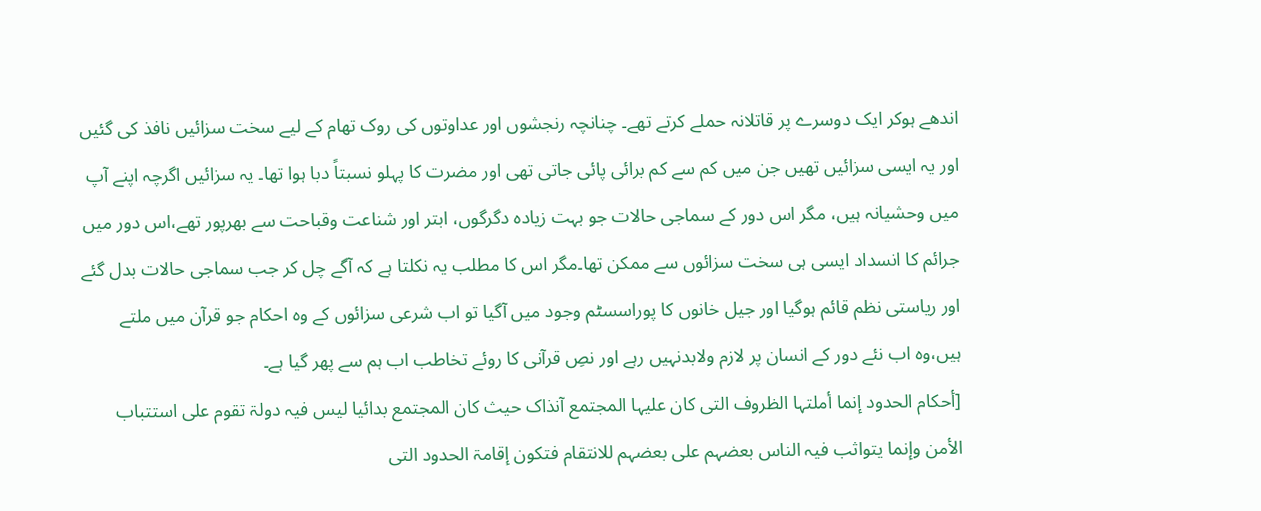اندھے ہوکر ایک دوسرے پر قاتلانہ حملے کرتے تھے۔ چنانچہ رنجشوں اور عداوتوں کی روک تھام کے لیے سخت سزائیں نافذ کی گئیں اور یہ ایسی سزائیں تھیں جن میں کم سے کم برائی پائی جاتی تھی اور مضرت کا پہلو نسبتاً دبا ہوا تھا۔ یہ سزائیں اگرچہ اپنے آپ میں وحشیانہ ہیں، مگر اس دور کے سماجی حالات جو بہت زیادہ دگرگوں، ابتر اور شناعت وقباحت سے بھرپور تھے،اس دور میں جرائم کا انسداد ایسی ہی سخت سزائوں سے ممکن تھا۔مگر اس کا مطلب یہ نکلتا ہے کہ آگے چل کر جب سماجی حالات بدل گئے اور ریاستی نظم قائم ہوگیا اور جیل خانوں کا پوراسسٹم وجود میں آگیا تو اب شرعی سزائوں کے وہ احکام جو قرآن میں ملتے ہیں،وہ اب نئے دور کے انسان پر لازم ولابدنہیں رہے اور نصِ قرآنی کا روئے تخاطب اب ہم سے پھر گیا ہے۔
[أحکام الحدود إنما أملتہا الظروف التی کان علیہا المجتمع آنذاک حیث کان المجتمع بدائیا لیس فیہ دولۃ تقوم علی استتباب الأمن وإنما یتواثب فیہ الناس بعضہم علی بعضہم للانتقام فتکون إقامۃ الحدود التی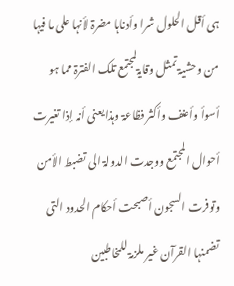ہی أقل الحلول شرا وأدناہا مضرۃ لأنہا علی ما فیہا من وحشیۃ تمثل وقایۃلمجتمع تلک الفترۃ مما ہو أسوأ وأعنف وأکثر فظاعۃ وہذا یعنی أنہ إذا تغیرت أحوال المجتمع ووجدت الدولۃ الی تضبط الأمن وتوفرت السجون أصبحت أحکام الحدود التی تضمنہا القرآن غیر ملزمۃ للمخاطبین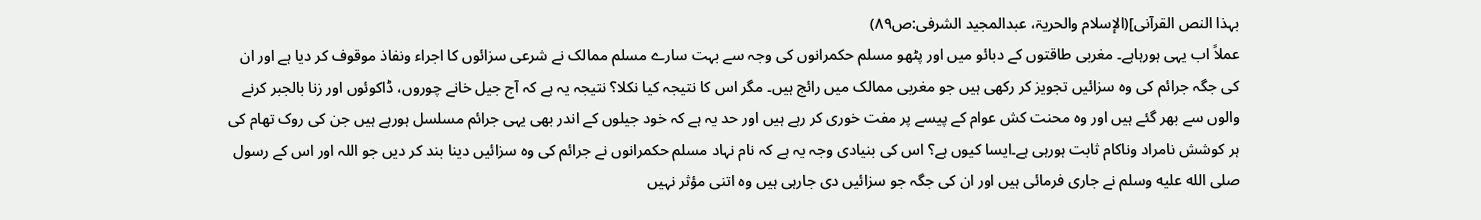بہذا النص القرآنی](الإسلام والحریۃ، عبدالمجید الشرفی:ص۸۹)
عملاً اب یہی ہورہاہے۔ مغربی طاقتوں کے دبائو میں اور پٹھو مسلم حکمرانوں کی وجہ سے بہت سارے مسلم ممالک نے شرعی سزائوں کا اجراء ونفاذ موقوف کر دیا ہے اور ان کی جگہ جرائم کی وہ سزائیں تجویز کر رکھی ہیں جو مغربی ممالک میں رائج ہیں۔ مگر اس کا نتیجہ کیا نکلا؟ نتیجہ یہ ہے کہ آج جیل خانے چوروں، ڈاکوئوں اور زنا بالجبر کرنے والوں سے بھر گئے ہیں اور وہ محنت کش عوام کے پیسے پر مفت خوری کر رہے ہیں اور حد یہ ہے کہ خود جیلوں کے اندر بھی یہی جرائم مسلسل ہورہے ہیں جن کی روک تھام کی ہر کوشش نامراد وناکام ثابت ہورہی ہے۔ایسا کیوں ہے؟ اس کی بنیادی وجہ یہ ہے کہ نام نہاد مسلم حکمرانوں نے جرائم کی وہ سزائیں دینا بند کر دیں جو اللہ اور اس کے رسول صلى الله عليه وسلم نے جاری فرمائی ہیں اور ان کی جگہ جو سزائیں دی جارہی ہیں وہ اتنی مؤثر نہیں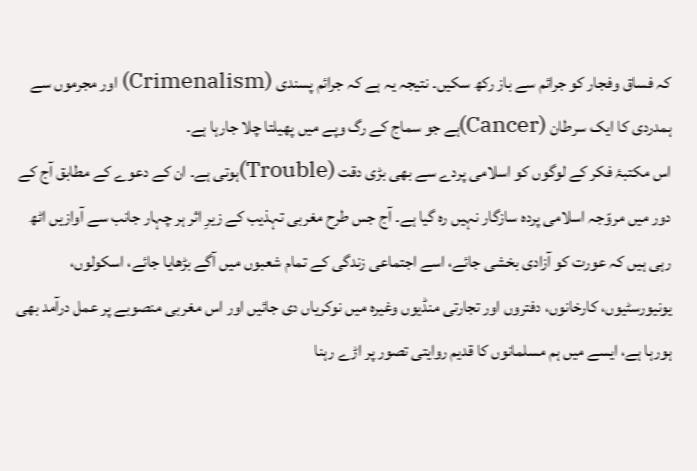کہ فساق وفجار کو جرائم سے باز رکھ سکیں۔ نتیجہ یہ ہے کہ جرائم پسندی (Crimenalism) اور مجرموں سے ہمدردی کا ایک سرطان (Cancer)ہے جو سماج کے رگ وپے میں پھیلتا چلا جارہا ہے۔
اس مکتبۂ فکر کے لوگوں کو اسلامی پردے سے بھی بڑی دقت (Trouble)ہوتی ہے۔ ان کے دعوے کے مطابق آج کے دور میں مروّجہ اسلامی پردہ سازگار نہیں رہ گیا ہے۔ آج جس طرح مغربی تہذیب کے زیرِ اثر ہر چہار جانب سے آوازیں اٹھ رہی ہیں کہ عورت کو آزادی بخشی جائے، اسے اجتماعی زندگی کے تمام شعبوں میں آگے بڑھایا جائے، اسکولوں، یونیورسٹیوں، کارخانوں، دفتروں اور تجارتی منڈیوں وغیرہ میں نوکریاں دی جائیں اور اس مغربی منصوبے پر عمل درآمد بھی ہورہا ہے، ایسے میں ہم مسلمانوں کا قدیم روایتی تصور پر اڑے رہنا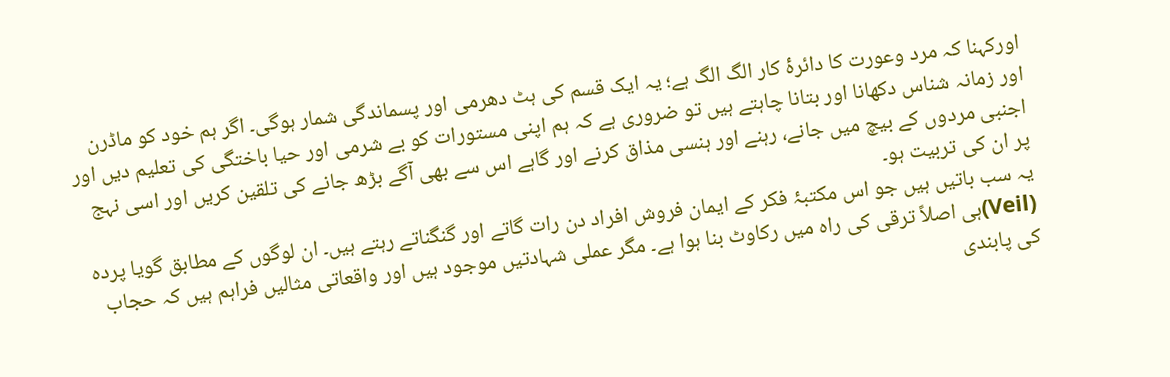اورکہنا کہ مرد وعورت کا دائرۂ کار الگ الگ ہے؛ یہ ایک قسم کی ہٹ دھرمی اور پسماندگی شمار ہوگی۔ اگر ہم خود کو ماڈرن اور زمانہ شناس دکھانا اور بتانا چاہتے ہیں تو ضروری ہے کہ ہم اپنی مستورات کو بے شرمی اور حیا باختگی کی تعلیم دیں اور اجنبی مردوں کے بیچ میں جانے، رہنے اور ہنسی مذاق کرنے اور گاہے اس سے بھی آگے بڑھ جانے کی تلقین کریں اور اسی نہج پر ان کی تربیت ہو۔
یہ سب باتیں ہیں جو اس مکتبۂ فکر کے ایمان فروش افراد دن رات گاتے اور گنگناتے رہتے ہیں۔ ان لوگوں کے مطابق گویا پردہ (Veil)ہی اصلاً ترقی کی راہ میں رکاوٹ بنا ہوا ہے۔ مگر عملی شہادتیں موجود ہیں اور واقعاتی مثالیں فراہم ہیں کہ حجاب کی پابندی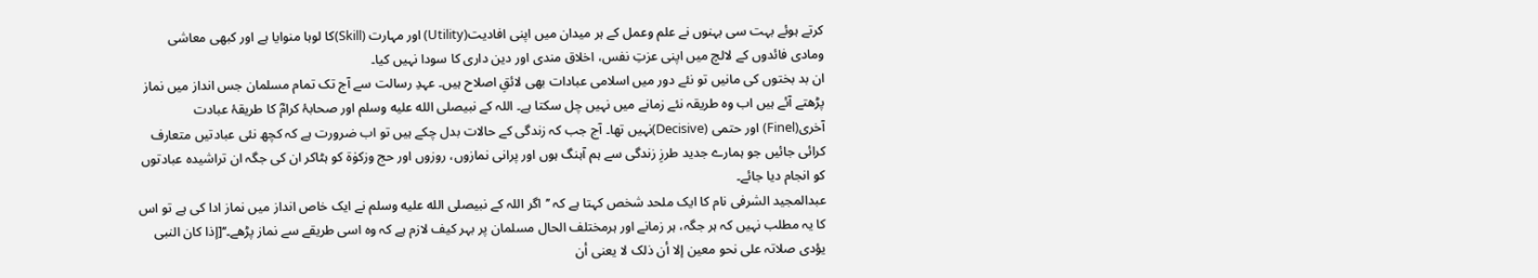کرتے ہوئے بہت سی بہنوں نے علم وعمل کے ہر میدان میں اپنی افادیت(Utility) اور مہارت (Skill)کا لوہا منوایا ہے اور کبھی معاشی ومادی فائدوں کے لالچ میں اپنی عزتِ نفس، اخلاق مندی اور دین داری کا سودا نہیں کیا۔
ان بد بختوں کی مانیں تو نئے دور میں اسلامی عبادات بھی لائقِ اصلاح ہیں۔ عہدِ رسالت سے آج تک تمام مسلمان جس انداز میں نماز پڑھتے آئے ہیں اب وہ طریقہ نئے زمانے میں نہیں چل سکتا ہے۔ اللہ کے نبیصلى الله عليه وسلم اور صحابۂ کرامؓ کا طریقۂ عبادت آخری(Finel) اور حتمی (Decisive)نہیں تھا۔ آج جب کہ زندگی کے حالات بدل چکے ہیں تو اب ضرورت ہے کہ کچھ نئی عبادتیں متعارف کرائی جائیں جو ہمارے جدید طرزِ زندگی سے ہم آہنگ ہوں اور پرانی نمازوں، روزوں اور حج وزکوٰۃ کو ہٹاکر ان کی جگہ ان تراشیدہ عبادتوں کو انجام دیا جائے۔
عبدالمجید الشرفی نام کا ایک ملحد شخص کہتا ہے کہ ’’اگر اللہ کے نبیصلى الله عليه وسلم نے ایک خاص انداز میں نماز ادا کی ہے تو اس کا یہ مطلب نہیں کہ ہر جگہ، ہر زمانے اور ہرمختلف الحال مسلمان پر بہر کیف لازم ہے کہ وہ اسی طریقے سے نماز پڑھے۔‘‘[إذا کان النبی یؤدی صلاتہ علی نحو معین إلا أن ذلک لا یعنی أن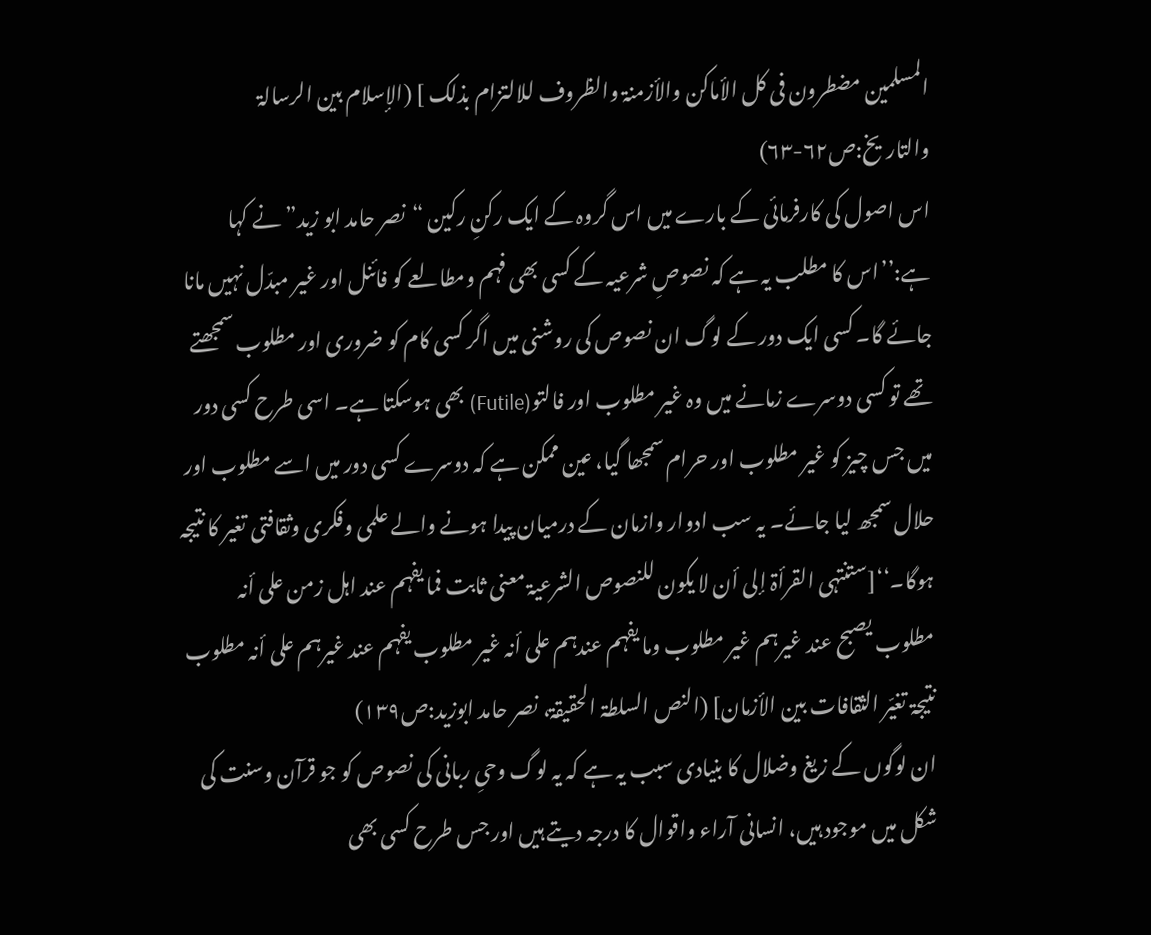المسلمین مضطرون فی کل الأماکن والأزمنۃ والظروف للالتزام بذلک ] (الإسلام بین الرسالۃ والتاریخ:ص۶۲-۶۳)
اس اصول کی کارفرمائی کے بارے میں اس گروہ کے ایک رکنِ رکین “نصر حامد ابو زید” نے کہا ہے:’’اس کا مطلب یہ ہے کہ نصوصِ شرعیہ کے کسی بھی فہم ومطالعے کو فائنل اور غیر مبدّل نہیں مانا جائے گا۔ کسی ایک دور کے لوگ ان نصوص کی روشنی میں اگر کسی کام کو ضروری اور مطلوب سمجھتے تھے تو کسی دوسرے زمانے میں وہ غیر مطلوب اور فالتو(Futile) بھی ہوسکتا ہے۔ اسی طرح کسی دور میں جس چیز کو غیر مطلوب اور حرام سمجھا گیا، عین ممکن ہے کہ دوسرے کسی دور میں اسے مطلوب اور حلال سمجھ لیا جائے۔ یہ سب ادوار وازمان کے درمیان پیدا ہونے والے علمی وفکری وثقافتی تغیر کا نتیجہ ہوگا۔‘‘[ستنتہی القرأۃ إلی أن لا یکون للنصوص الشرعیۃ معنی ثابت فما یفہم عند اہل زمن علی أنہ مطلوب یصبح عند غیرہم غیر مطلوب وما یفہم عندہم علی أنہ غیر مطلوب یفہم عند غیرہم علی أنہ مطلوب نتیجۃ تغیّر الثقافات بین الأزمان] (النص السلطۃ الحقیقۃ، نصر حامد ابوزید:ص۱۳۹)
ان لوگوں کے زیغ وضلال کا بنیادی سبب یہ ہے کہ یہ لوگ وحیِ ربانی کی نصوص کو جو قرآن وسنت کی شکل میں موجود ہیں، انسانی آراء واقوال کا درجہ دیتے ہیں اور جس طرح کسی بھی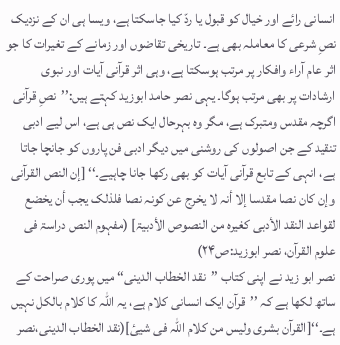انسانی رائے اور خیال کو قبول یا ردّ کیا جاسکتا ہے، ویسا ہی ان کے نزدیک نصِ شرعی کا معاملہ بھی ہے۔ تاریخی تقاضوں اور زمانے کے تغیرات کا جو اثر عام آراء وافکار پر مرتب ہوسکتا ہے، وہی اثر قرآنی آیات اور نبوی ارشادات پر بھی مرتب ہوگا۔ یہی نصر حامد ابوزید کہتے ہیں:’’نصِ قرآنی اگرچہ مقدس ومتبرک ہے، مگر وہ بہرحال ایک نص ہی ہے، اس لیے ادبی تنقید کے جن اصولوں کی روشنی میں دیگر ادبی فن پاروں کو جانچا جاتا ہے، انہی کے تابع قرآنی آیات کو بھی رکھا جانا چاہیے۔‘‘ [إن النص القرآنی وإن کان نصا مقدسا إلا أنہ لا یخرج عن کونہ نصا فلذلک یجب أن یخضع لقواعد النقد الأدبی کغیرہ من النصوص الأدبیۃ] (مفہوم النص دراسۃ فی علوم القرآن، نصر ابوزید:ص۲۴)
نصر ابو زید نے اپنی کتاب ’’نقد الخطاب الدینی‘‘ میں پوری صراحت کے ساتھ لکھا ہے کہ ’’قرآن ایک انسانی کلام ہے، یہ اللہ کا کلام بالکل نہیں ہے۔‘‘[القرآن بشری ولیس من کلام اللّٰہ فی شییٔ](نقد الخطاب الدینی،نصر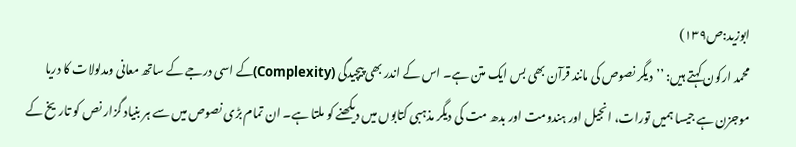ابوزید:ص۱۳۹)
محمد ارکون کہتے ہیں: ’’دیگر نصوص کی مانند قرآن بھی بس ایک متن ہے۔ اس کے اندر بھی پیچیدگی (Complexity)کے اسی درجے کے ساتھ معانی ومدلولات کا دریا موجزن ہے جیسا ہمیں تورات، انجیل اور ہندومت اور بدھ مت کی دیگر مذہبی کتابوں میں دیکھنے کو ملتا ہے۔ ان تمام بڑی نصوص میں سے ہر بنیاد گزار نص کو تاریخ کے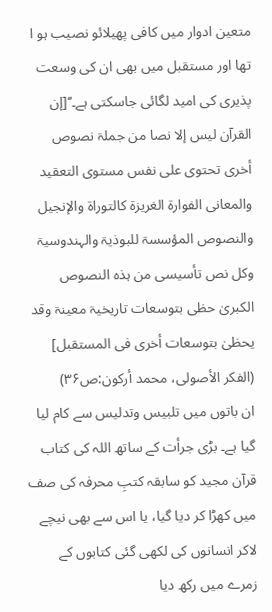متعین ادوار میں کافی پھیلائو نصیب ہو ا تھا اور مستقبل میں بھی ان کی وسعت پذیری کی امید لگائی جاسکتی ہے۔‘‘[إن القرآن لیس إلا نصا من جملۃ نصوص أخری تحتوی علی نفس مستوی التعقید والمعانی الفوارۃ الغریزۃ کالتوراۃ والإنجیل والنصوص المؤسسۃ للبوذیۃ والہندوسیۃ وکل نص تأسیسی من ہذہ النصوص الکبریٰ حظی بتوسعات تاریخیۃ معینۃ وقد یحظیٰ بتوسعات أخری فی المستقبل] (الفکر الأصولی، محمد أرکون:ص۳۶)
ان باتوں میں تلبیس وتدلیس سے کام لیا گیا ہے۔ بڑی جرأت کے ساتھ اللہ کی کتاب قرآن مجید کو سابقہ کتبِ محرفہ کی صف میں کھڑا کر دیا گیا، یا اس سے بھی نیچے لاکر انسانوں کی لکھی گئی کتابوں کے زمرے میں رکھ دیا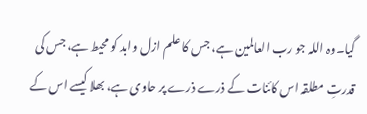گیا۔وہ اللہ جو رب العالمین ہے، جس کا علم ازل وابد کو محیط ہے، جس کی قدرتِ مطلقہ اس کائنات کے ذرے ذرے پر حاوی ہے، بھلا کیسے اس کے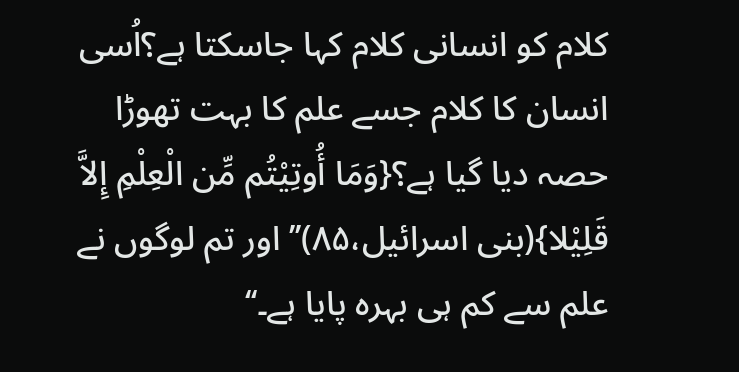کلام کو انسانی کلام کہا جاسکتا ہے؟اُسی انسان کا کلام جسے علم کا بہت تھوڑا حصہ دیا گیا ہے؟{وَمَا أُوتِیْتُم مِّن الْعِلْمِ إِلاَّ قَلِیْلا}(بنی اسرائیل،۸۵)’’اور تم لوگوں نے علم سے کم ہی بہرہ پایا ہے۔‘‘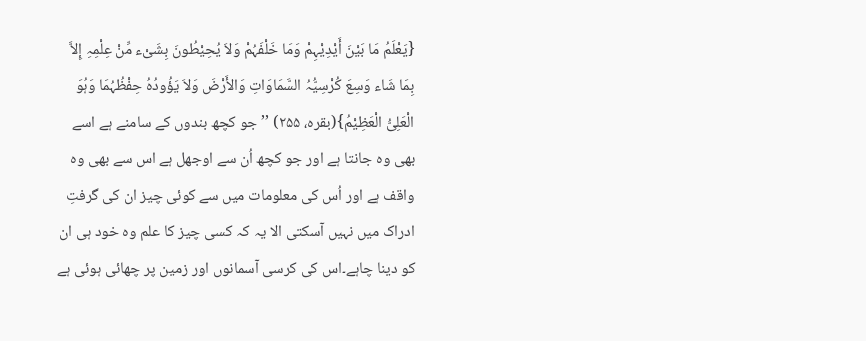{یَعْلَمُ مَا بَیْنَ أَیْدِیْہِمْ وَمَا خَلْفَہُمْ وَلاَ یُحِیْطُونَ بِشَیْء مِّنْ عِلْمِہِ إِلاَّ بِمَا شَاء وَسِعَ کُرْسِیُّہُ السَّمَاوَاتِ وَالأَرْضَ وَلاَ یَؤُودُہُ حِفْظُہُمَا وَہُوَ الْعَلِیُّ الْعَظِیْمُ}(بقرہ، ۲۵۵) ’’جو کچھ بندوں کے سامنے ہے اسے بھی وہ جانتا ہے اور جو کچھ اُن سے اوجھل ہے اس سے بھی وہ واقف ہے اور اُس کی معلومات میں سے کوئی چیز ان کی گرفتِ ادراک میں نہیں آسکتی الا یہ کہ کسی چیز کا علم وہ خود ہی ان کو دینا چاہے۔اس کی کرسی آسمانوں اور زمین پر چھائی ہوئی ہے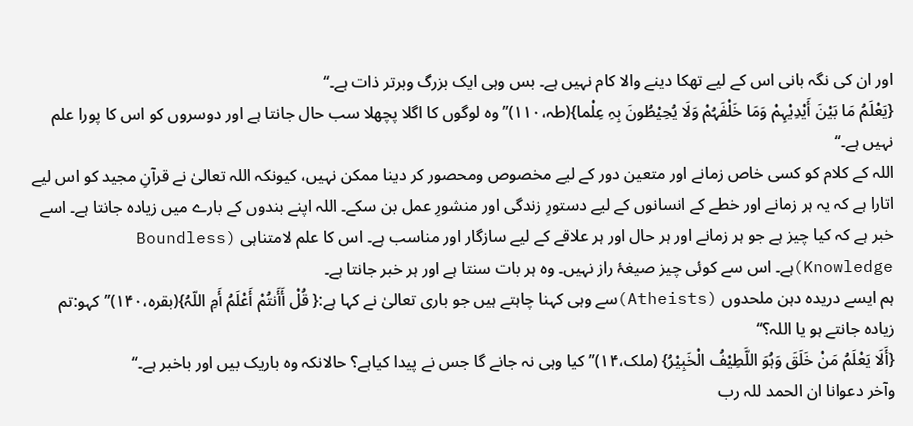اور ان کی نگہ بانی اس کے لیے تھکا دینے والا کام نہیں ہے۔ بس وہی ایک بزرگ وبرتر ذات ہے۔‘‘
{یَعْلَمُ مَا بَیْنَ أَیْدِیْہِمْ وَمَا خَلْفَہُمْ وَلَا یُحِیْطُونَ بِہِ عِلْما}(طہ،۱۱۰)’’وہ لوگوں کا اگلا پچھلا سب حال جانتا ہے اور دوسروں کو اس کا پورا علم نہیں ہے۔‘‘
اللہ کے کلام کو کسی خاص زمانے اور متعین دور کے لیے مخصوص ومحصور کر دینا ممکن نہیں، کیونکہ اللہ تعالیٰ نے قرآنِ مجید کو اس لیے اتارا ہے کہ یہ ہر زمانے اور خطے کے انسانوں کے لیے دستورِ زندگی اور منشورِ عمل بن سکے۔ اللہ اپنے بندوں کے بارے میں زیادہ جانتا ہے۔ اسے خبر ہے کہ کیا چیز ہے جو ہر زمانے اور ہر حال اور ہر علاقے کے لیے سازگار اور مناسب ہے۔ اس کا علم لامتناہی (Boundless Knowledge)ہے۔ اس سے کوئی چیز صیغۂ راز نہیں۔ وہ ہر بات سنتا ہے اور ہر خبر جانتا ہے۔
ہم ایسے دریدہ دہن ملحدوں (Atheists)سے وہی کہنا چاہتے ہیں جو باری تعالیٰ نے کہا ہے:{ قُلْ أَأَنتُمْ أَعْلَمُ أَمِ اللّہُ}(بقرہ،۱۴۰)’’کہو:تم زیادہ جانتے ہو یا اللہ؟‘‘
{أَلَا یَعْلَمُ مَنْ خَلَقَ وَہُوَ اللَّطِیْفُ الْخَبِیْرُ} (ملک،۱۴)’’کیا وہی نہ جانے گا جس نے پیدا کیاہے؟ حالانکہ وہ باریک بیں اور باخبر ہے۔‘‘
وآخر دعوانا ان الحمد للہ رب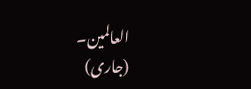العالمین۔
(جاری)